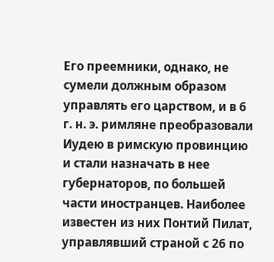Его преемники, однако, не сумели должным образом управлять его царством, и в 6 г. н. э. римляне преобразовали Иудею в римскую провинцию и стали назначать в нее губернаторов, по большей части иностранцев. Наиболее известен из них Понтий Пилат, управлявший страной с 26 по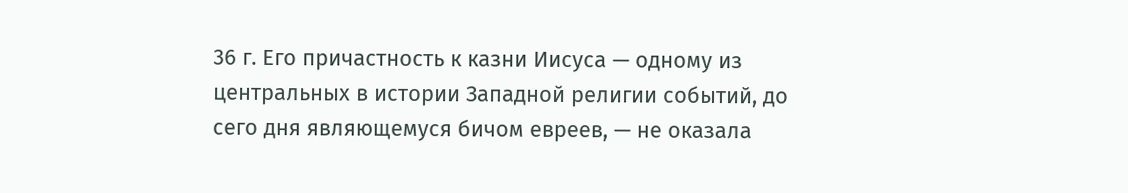36 г. Его причастность к казни Иисуса — одному из центральных в истории Западной религии событий, до сего дня являющемуся бичом евреев, — не оказала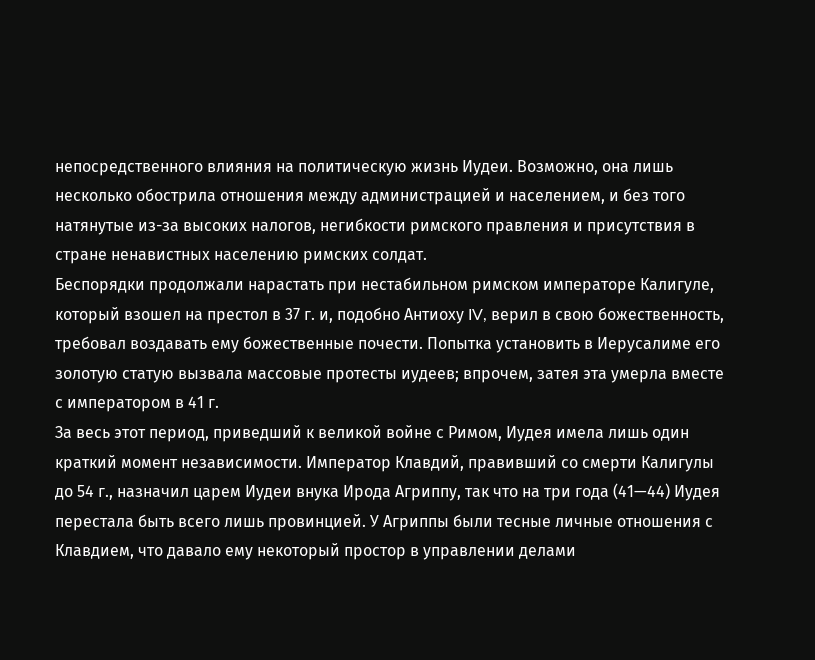непосредственного влияния на политическую жизнь Иудеи. Возможно, она лишь несколько обострила отношения между администрацией и населением, и без того натянутые из-за высоких налогов, негибкости римского правления и присутствия в стране ненавистных населению римских солдат.
Беспорядки продолжали нарастать при нестабильном римском императоре Калигуле, который взошел на престол в 37 г. и, подобно Антиоху IV, верил в свою божественность, требовал воздавать ему божественные почести. Попытка установить в Иерусалиме его золотую статую вызвала массовые протесты иудеев; впрочем, затея эта умерла вместе с императором в 41 г.
За весь этот период, приведший к великой войне с Римом, Иудея имела лишь один краткий момент независимости. Император Клавдий, правивший со смерти Калигулы до 54 г., назначил царем Иудеи внука Ирода Агриппу, так что на три года (41—44) Иудея перестала быть всего лишь провинцией. У Агриппы были тесные личные отношения с Клавдием, что давало ему некоторый простор в управлении делами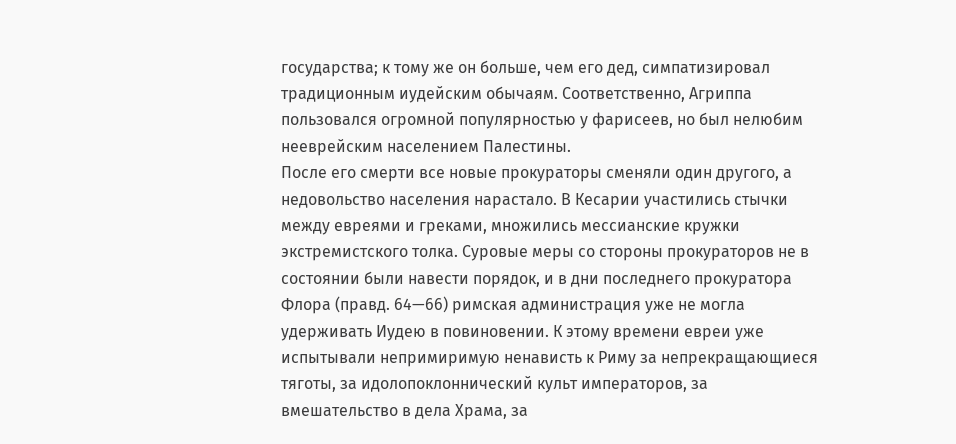государства; к тому же он больше, чем его дед, симпатизировал традиционным иудейским обычаям. Соответственно, Агриппа пользовался огромной популярностью у фарисеев, но был нелюбим нееврейским населением Палестины.
После его смерти все новые прокураторы сменяли один другого, а недовольство населения нарастало. В Кесарии участились стычки между евреями и греками, множились мессианские кружки экстремистского толка. Суровые меры со стороны прокураторов не в состоянии были навести порядок, и в дни последнего прокуратора Флора (правд. 64—66) римская администрация уже не могла удерживать Иудею в повиновении. К этому времени евреи уже испытывали непримиримую ненависть к Риму за непрекращающиеся тяготы, за идолопоклоннический культ императоров, за вмешательство в дела Храма, за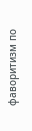фаворитизм по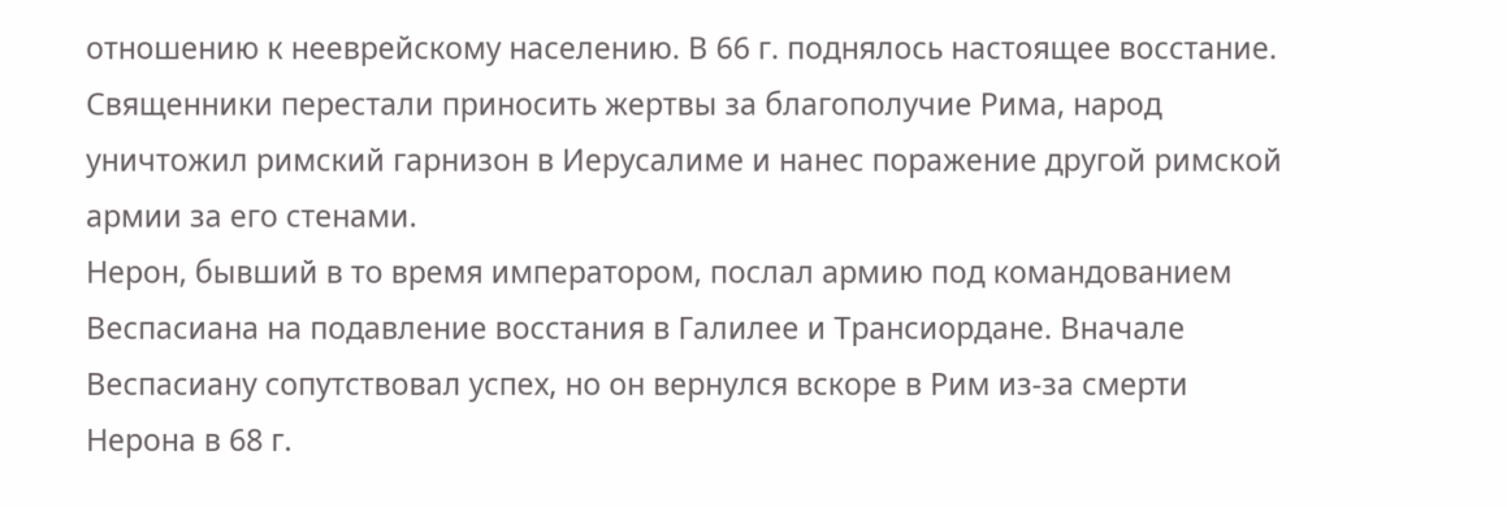отношению к нееврейскому населению. В 66 г. поднялось настоящее восстание. Священники перестали приносить жертвы за благополучие Рима, народ уничтожил римский гарнизон в Иерусалиме и нанес поражение другой римской армии за его стенами.
Нерон, бывший в то время императором, послал армию под командованием Веспасиана на подавление восстания в Галилее и Трансиордане. Вначале Веспасиану сопутствовал успех, но он вернулся вскоре в Рим из-за смерти Нерона в 68 г.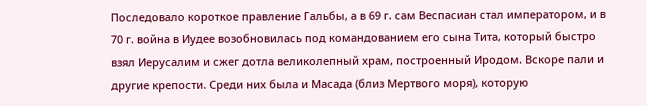Последовало короткое правление Гальбы, а в 69 г. сам Веспасиан стал императором, и в 70 г. война в Иудее возобновилась под командованием его сына Тита, который быстро взял Иерусалим и сжег дотла великолепный храм, построенный Иродом. Вскоре пали и другие крепости. Среди них была и Масада (близ Мертвого моря), которую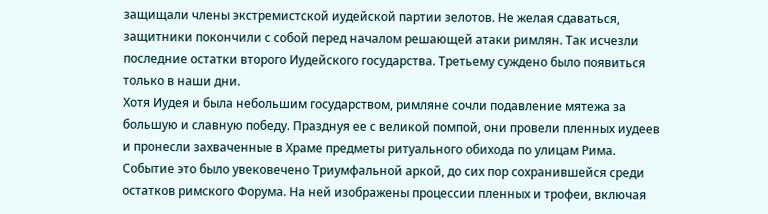защищали члены экстремистской иудейской партии зелотов. Не желая сдаваться, защитники покончили с собой перед началом решающей атаки римлян. Так исчезли последние остатки второго Иудейского государства. Третьему суждено было появиться только в наши дни.
Хотя Иудея и была небольшим государством, римляне сочли подавление мятежа за большую и славную победу. Празднуя ее с великой помпой, они провели пленных иудеев и пронесли захваченные в Храме предметы ритуального обихода по улицам Рима. Событие это было увековечено Триумфальной аркой, до сих пор сохранившейся среди остатков римского Форума. На ней изображены процессии пленных и трофеи, включая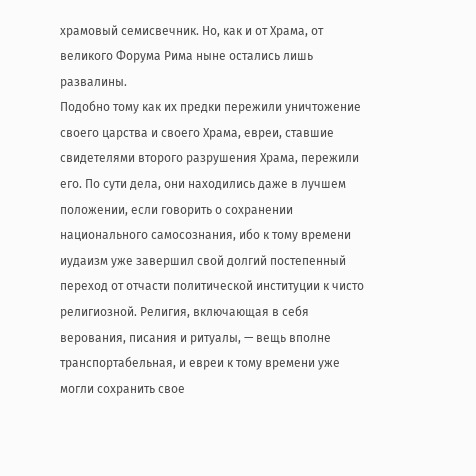храмовый семисвечник. Но, как и от Храма, от великого Форума Рима ныне остались лишь развалины.
Подобно тому как их предки пережили уничтожение своего царства и своего Храма, евреи, ставшие свидетелями второго разрушения Храма, пережили его. По сути дела, они находились даже в лучшем положении, если говорить о сохранении национального самосознания, ибо к тому времени иудаизм уже завершил свой долгий постепенный переход от отчасти политической институции к чисто религиозной. Религия, включающая в себя верования, писания и ритуалы, — вещь вполне транспортабельная, и евреи к тому времени уже могли сохранить свое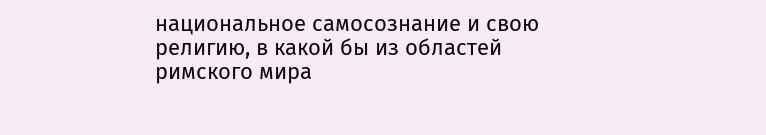национальное самосознание и свою религию, в какой бы из областей римского мира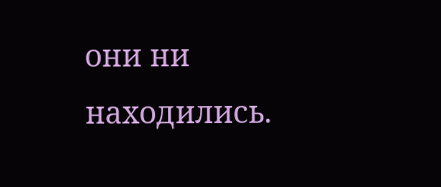они ни находились.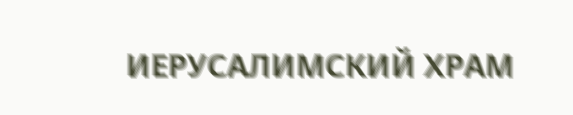ИЕРУСАЛИМСКИЙ ХРАМ